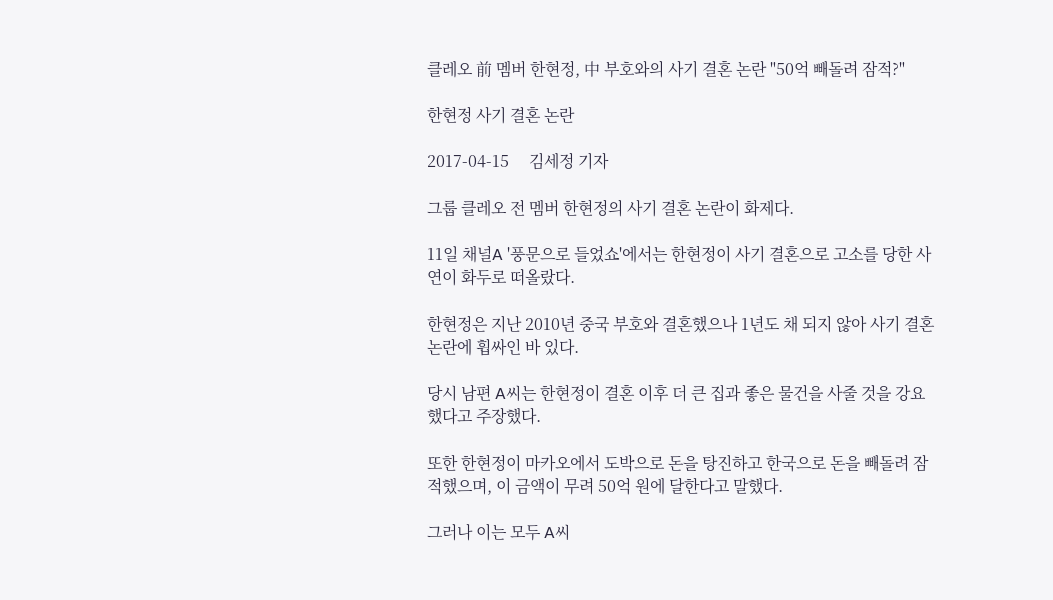클레오 前 멤버 한현정, 中 부호와의 사기 결혼 논란 "50억 빼돌려 잠적?"

한현정 사기 결혼 논란

2017-04-15     김세정 기자

그룹 클레오 전 멤버 한현정의 사기 결혼 논란이 화제다.

11일 채널A '풍문으로 들었쇼'에서는 한현정이 사기 결혼으로 고소를 당한 사연이 화두로 떠올랐다.

한현정은 지난 2010년 중국 부호와 결혼했으나 1년도 채 되지 않아 사기 결혼 논란에 휩싸인 바 있다.

당시 남편 A씨는 한현정이 결혼 이후 더 큰 집과 좋은 물건을 사줄 것을 강요했다고 주장했다.

또한 한현정이 마카오에서 도박으로 돈을 탕진하고 한국으로 돈을 빼돌려 잠적했으며, 이 금액이 무려 50억 원에 달한다고 말했다.

그러나 이는 모두 A씨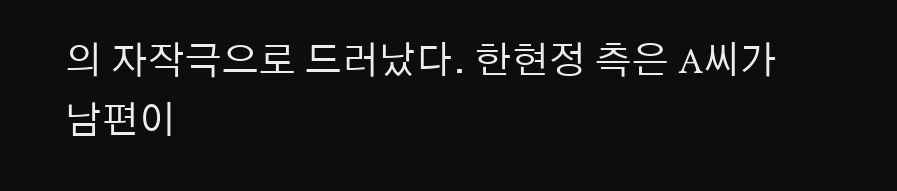의 자작극으로 드러났다. 한현정 측은 A씨가 남편이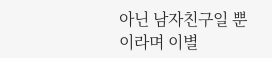아닌 남자친구일 뿐이라며 이별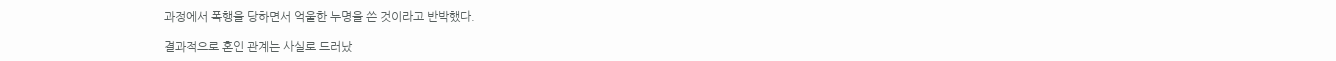과정에서 폭행을 당하면서 억울한 누명을 쓴 것이라고 반박했다.

결과적으로 혼인 관계는 사실로 드러났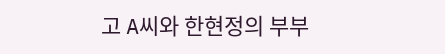고 A씨와 한현정의 부부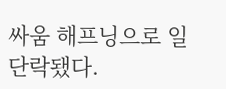싸움 해프닝으로 일단락됐다.